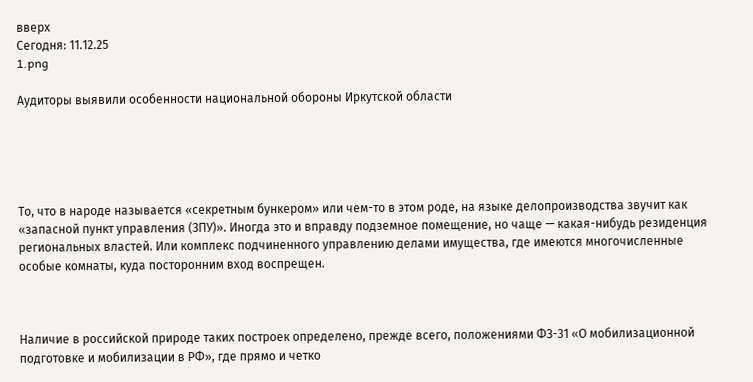вверх
Сегодня: 11.12.25
1.png

Аудиторы выявили особенности национальной обороны Иркутской области





То, что в народе называется «секретным бункером» или чем-то в этом роде, на языке делопроизводства звучит как «запасной пункт управления (ЗПУ)». Иногда это и вправду подземное помещение, но чаще — какая-нибудь резиденция региональных властей. Или комплекс подчиненного управлению делами имущества, где имеются многочисленные особые комнаты, куда посторонним вход воспрещен.



Наличие в российской природе таких построек определено, прежде всего, положениями ФЗ-31 «О мобилизационной подготовке и мобилизации в РФ», где прямо и четко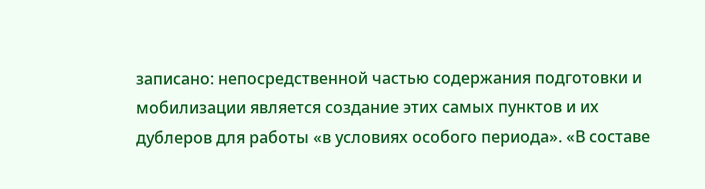записано: непосредственной частью содержания подготовки и мобилизации является создание этих самых пунктов и их дублеров для работы «в условиях особого периода». «В составе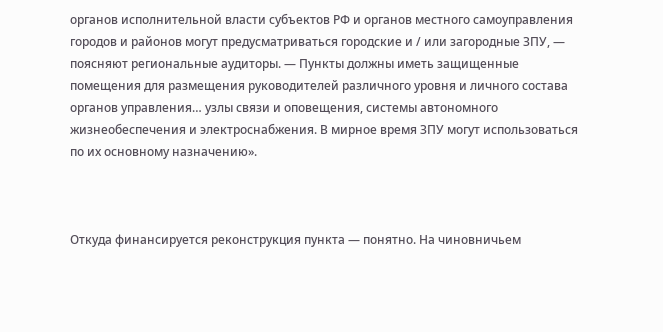органов исполнительной власти субъектов РФ и органов местного самоуправления городов и районов могут предусматриваться городские и / или загородные ЗПУ, — поясняют региональные аудиторы. — Пункты должны иметь защищенные помещения для размещения руководителей различного уровня и личного состава органов управления… узлы связи и оповещения, системы автономного жизнеобеспечения и электроснабжения. В мирное время ЗПУ могут использоваться по их основному назначению».



Откуда финансируется реконструкция пункта — понятно. На чиновничьем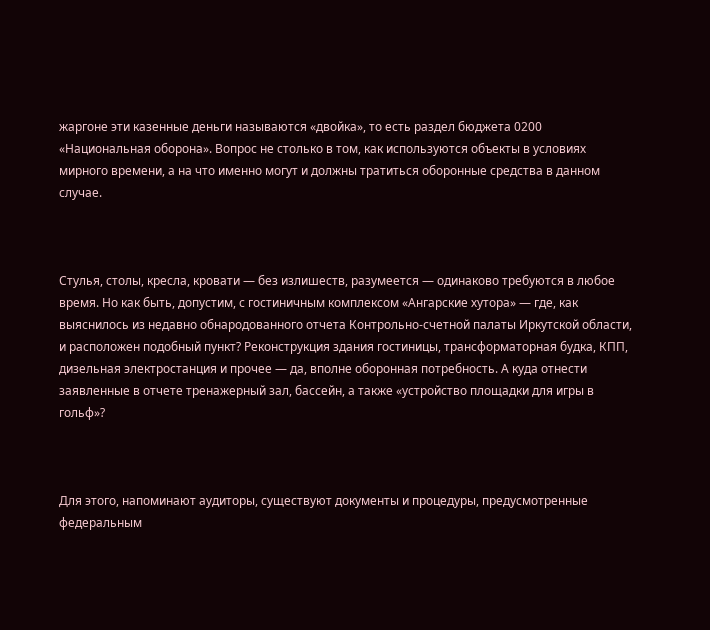жаргоне эти казенные деньги называются «двойка», то есть раздел бюджета 0200 «Национальная оборона». Вопрос не столько в том, как используются объекты в условиях мирного времени, а на что именно могут и должны тратиться оборонные средства в данном случае.



Стулья, столы, кресла, кровати — без излишеств, разумеется — одинаково требуются в любое время. Но как быть, допустим, с гостиничным комплексом «Ангарские хутора» — где, как выяснилось из недавно обнародованного отчета Контрольно-счетной палаты Иркутской области, и расположен подобный пункт? Реконструкция здания гостиницы, трансформаторная будка, КПП, дизельная электростанция и прочее — да, вполне оборонная потребность. А куда отнести заявленные в отчете тренажерный зал, бассейн, а также «устройство площадки для игры в гольф»?



Для этого, напоминают аудиторы, существуют документы и процедуры, предусмотренные федеральным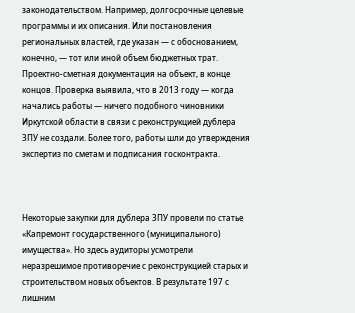законодательством. Например, долгосрочные целевые программы и их описания. Или постановления региональных властей, где указан — с обоснованием, конечно, — тот или иной объем бюджетных трат. Проектно-сметная документация на объект, в конце концов. Проверка выявила, что в 2013 году — когда начались работы — ничего подобного чиновники Иркутской области в связи с реконструкцией дублера ЗПУ не создали. Более того, работы шли до утверждения экспертиз по сметам и подписания госконтракта.



Некоторые закупки для дублера ЗПУ провели по статье «Капремонт государственного (муниципального) имущества». Но здесь аудиторы усмотрели неразрешимое противоречие с реконструкцией старых и строительством новых объектов. В результате 197 с лишним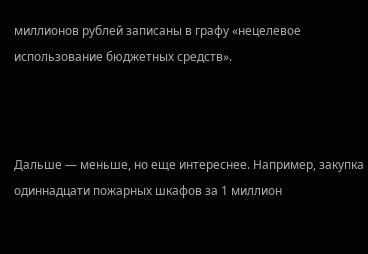миллионов рублей записаны в графу «нецелевое использование бюджетных средств».



Дальше — меньше, но еще интереснее. Например, закупка одиннадцати пожарных шкафов за 1 миллион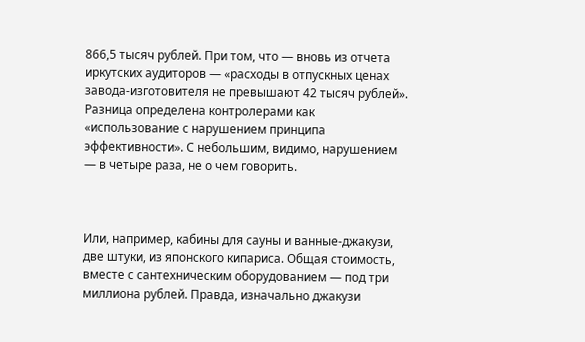866,5 тысяч рублей. При том, что — вновь из отчета иркутских аудиторов — «расходы в отпускных ценах завода-изготовителя не превышают 42 тысяч рублей». Разница определена контролерами как «использование с нарушением принципа эффективности». С небольшим, видимо, нарушением — в четыре раза, не о чем говорить.



Или, например, кабины для сауны и ванные-джакузи, две штуки, из японского кипариса. Общая стоимость, вместе с сантехническим оборудованием — под три миллиона рублей. Правда, изначально джакузи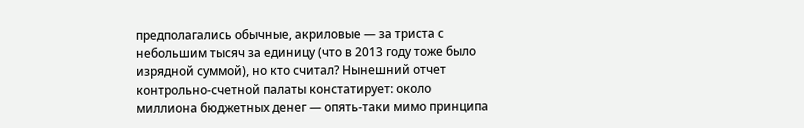предполагались обычные, акриловые — за триста с небольшим тысяч за единицу (что в 2013 году тоже было изрядной суммой), но кто считал? Нынешний отчет контрольно-счетной палаты констатирует: около миллиона бюджетных денег — опять-таки мимо принципа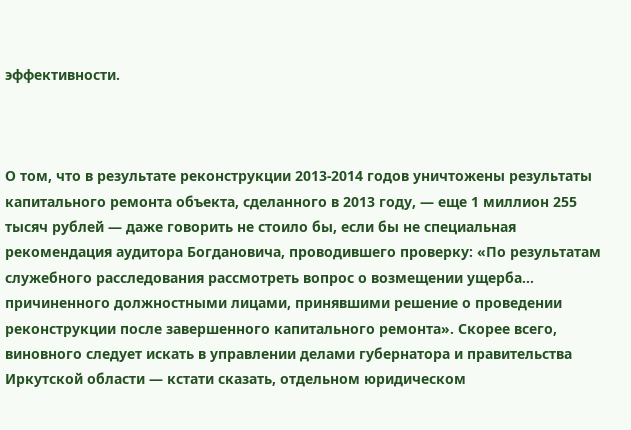эффективности.



О том, что в результате реконструкции 2013-2014 годов уничтожены результаты капитального ремонта объекта, сделанного в 2013 году, — еще 1 миллион 255 тысяч рублей — даже говорить не стоило бы, если бы не специальная рекомендация аудитора Богдановича, проводившего проверку: «По результатам служебного расследования рассмотреть вопрос о возмещении ущерба… причиненного должностными лицами, принявшими решение о проведении реконструкции после завершенного капитального ремонта». Скорее всего, виновного следует искать в управлении делами губернатора и правительства Иркутской области — кстати сказать, отдельном юридическом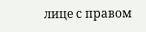лице с правом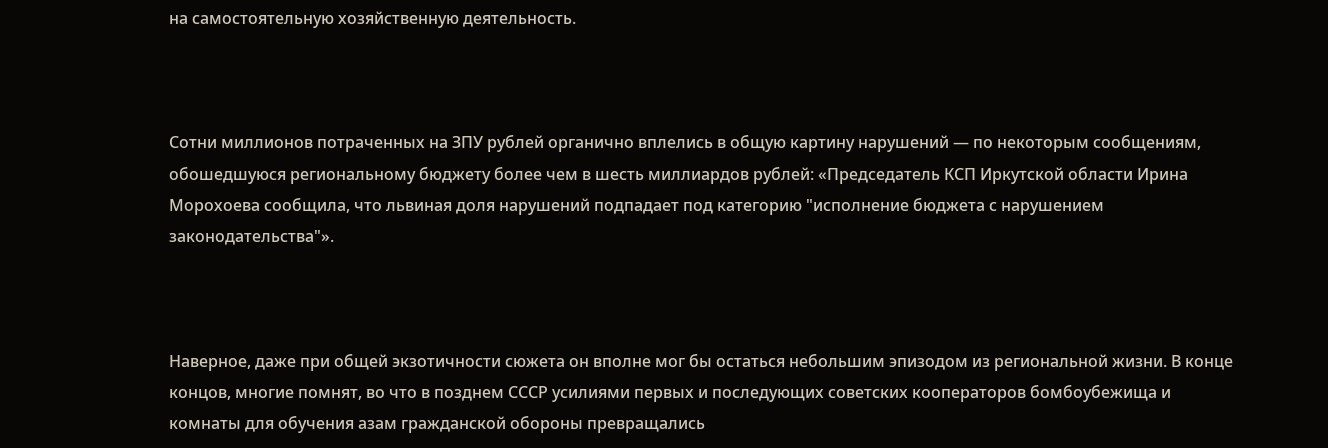на самостоятельную хозяйственную деятельность.



Сотни миллионов потраченных на ЗПУ рублей органично вплелись в общую картину нарушений — по некоторым сообщениям, обошедшуюся региональному бюджету более чем в шесть миллиардов рублей: «Председатель КСП Иркутской области Ирина Морохоева сообщила, что львиная доля нарушений подпадает под категорию "исполнение бюджета с нарушением законодательства"».



Наверное, даже при общей экзотичности сюжета он вполне мог бы остаться небольшим эпизодом из региональной жизни. В конце концов, многие помнят, во что в позднем СССР усилиями первых и последующих советских кооператоров бомбоубежища и комнаты для обучения азам гражданской обороны превращались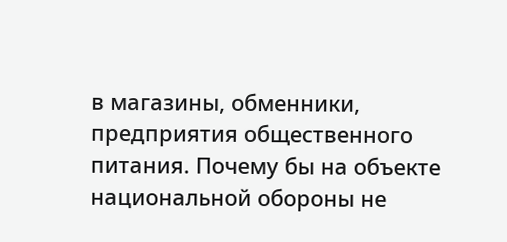в магазины, обменники, предприятия общественного питания. Почему бы на объекте национальной обороны не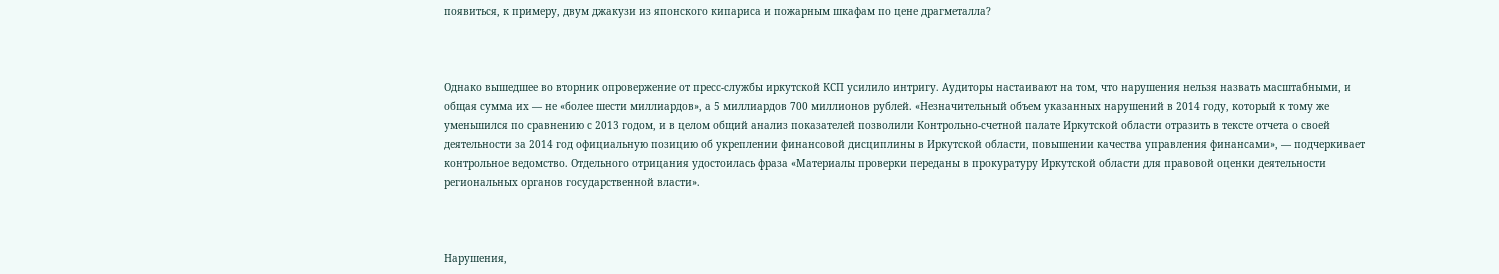появиться, к примеру, двум джакузи из японского кипариса и пожарным шкафам по цене драгметалла?



Однако вышедшее во вторник опровержение от пресс-службы иркутской КСП усилило интригу. Аудиторы настаивают на том, что нарушения нельзя назвать масштабными, и общая сумма их — не «более шести миллиардов», а 5 миллиардов 700 миллионов рублей. «Незначительный объем указанных нарушений в 2014 году, который к тому же уменьшился по сравнению с 2013 годом, и в целом общий анализ показателей позволили Контрольно-счетной палате Иркутской области отразить в тексте отчета о своей деятельности за 2014 год официальную позицию об укреплении финансовой дисциплины в Иркутской области, повышении качества управления финансами», — подчеркивает контрольное ведомство. Отдельного отрицания удостоилась фраза «Материалы проверки переданы в прокуратуру Иркутской области для правовой оценки деятельности региональных органов государственной власти».



Нарушения,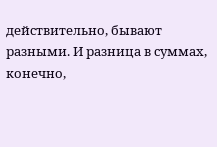действительно, бывают разными. И разница в суммах, конечно,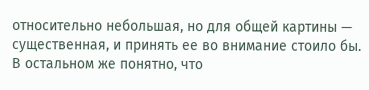относительно небольшая, но для общей картины — существенная, и принять ее во внимание стоило бы. В остальном же понятно, что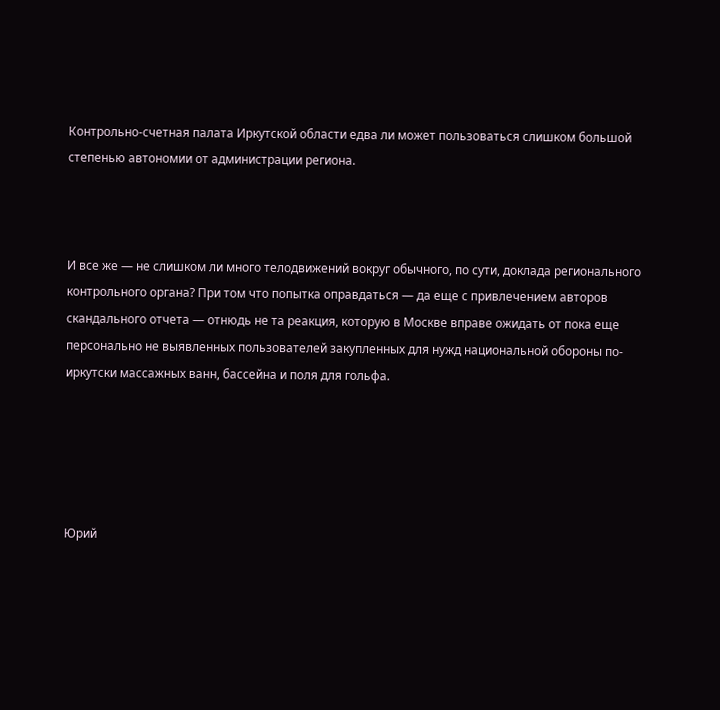Контрольно-счетная палата Иркутской области едва ли может пользоваться слишком большой степенью автономии от администрации региона.



И все же — не слишком ли много телодвижений вокруг обычного, по сути, доклада регионального контрольного органа? При том что попытка оправдаться — да еще с привлечением авторов скандального отчета — отнюдь не та реакция, которую в Москве вправе ожидать от пока еще персонально не выявленных пользователей закупленных для нужд национальной обороны по-иркутски массажных ванн, бассейна и поля для гольфа.





Юрий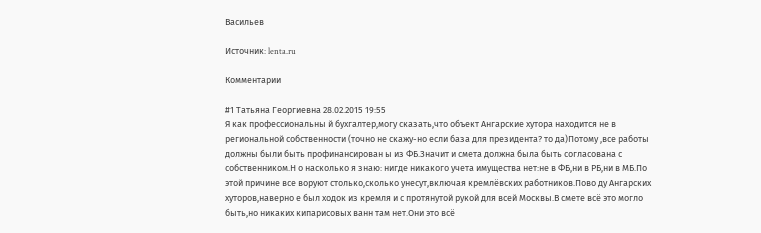Васильев

Источник: lenta.ru

Комментарии

#1 Татьяна Георгиевна 28.02.2015 19:55
Я как профессиональны й бухгалтер,могу сказать,что объект Ангарские хутора находится не в региональной собственности (точно не скажу-но если база для президента? то да)Потому ,все работы должны были быть профинансирован ы из ФБ.Значит и смета должна была быть согласована с собственником.Н о насколько я знаю: нигде никакого учета имущества нет:не в ФБ,ни в РБ,ни в МБ.По этой причине все воруют столько,сколько унесут,включая кремлёвских работников.Пово ду Ангарских хуторов,наверно е был ходок из кремля и с протянутой рукой для всей Москвы.В смете всё это могло быть,но никаких кипарисовых ванн там нет.Они это всё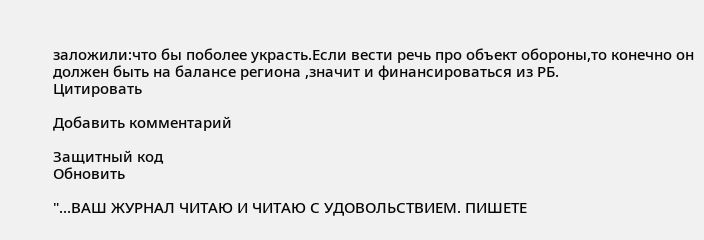заложили:что бы поболее украсть.Если вести речь про объект обороны,то конечно он должен быть на балансе региона ,значит и финансироваться из РБ.
Цитировать

Добавить комментарий

Защитный код
Обновить

"...ВАШ ЖУРНАЛ ЧИТАЮ И ЧИТАЮ С УДОВОЛЬСТВИЕМ. ПИШЕТЕ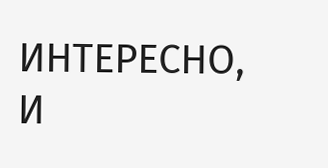ИНТЕРЕСНО, И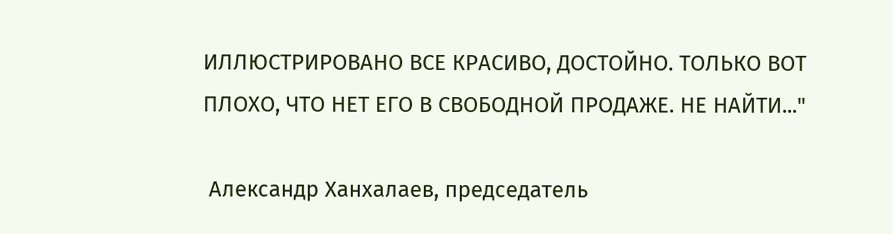ИЛЛЮСТРИРОВАНО ВСЕ КРАСИВО, ДОСТОЙНО. ТОЛЬКО ВОТ ПЛОХО, ЧТО НЕТ ЕГО В СВОБОДНОЙ ПРОДАЖЕ. НЕ НАЙТИ..."

 Александр Ханхалаев, председатель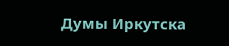Думы Иркутска